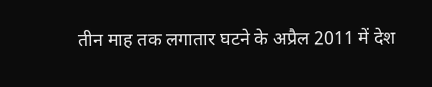तीन माह तक लगातार घटने के अप्रैल 2011 में देश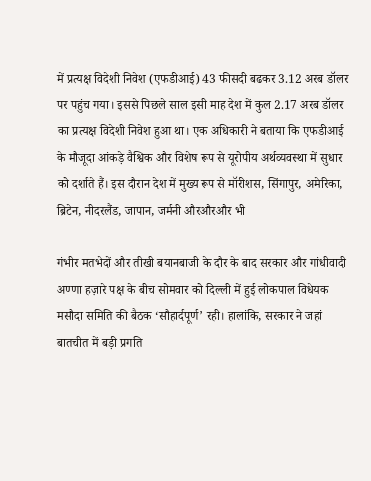में प्रत्यक्ष विदेशी निवेश (एफडीआई) 43 फीसदी बढकर 3.12 अरब डॉलर पर पहुंच गया। इससे पिछले साल इसी माह देश में कुल 2.17 अरब डॉलर का प्रत्यक्ष विदेशी निवेश हुआ था। एक अधिकारी ने बताया कि एफडीआई के मौजूदा आंकड़े वैश्विक और विशेष रूप से यूरोपीय अर्थव्यवस्था में सुधार को दर्शाते हैं। इस दौरान देश में मुख्य रूप से मॉरीशस, सिंगापुर, अमेरिका, ब्रिटेन, नीदरलैंड, जापान, जर्मनी औरऔरऔर भी

गंभीर मतभेदों और तीखी बयानबाजी के दौर के बाद सरकार और गांधीवादी अण्णा हज़ारे पक्ष के बीच सोमवार को दिल्ली में हुई लोकपाल विधेयक मसौदा समिति की बैठक ‘सौहार्दपूर्ण’ रही। हालांकि, सरकार ने जहां बातचीत में बड़ी प्रगति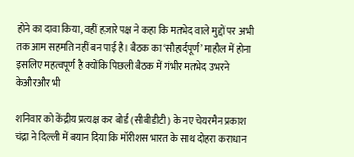होने का दावा किया, वहीं हज़ारे पक्ष ने कहा कि मतभेद वाले मुद्दों पर अभी तक आम सहमति नहीं बन पाई है। बैठक का ‘सौहार्दपूर्ण’ माहौल में होना इसलिए महत्वपूर्ण है क्योंकि पिछली बैठक में गंभीर मतभेद उभरने केऔरऔर भी

शनिवार को केंद्रीय प्रत्यक्ष कर बोर्ड (सीबीडीटी) के नए चेयरमैन प्रकाश चंद्रा ने दिल्ली में बयान दिया कि मॉरीशस भारत के साथ दोहरा कराधान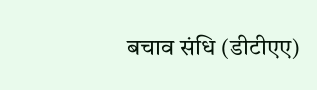बचाव संधि (डीटीएए)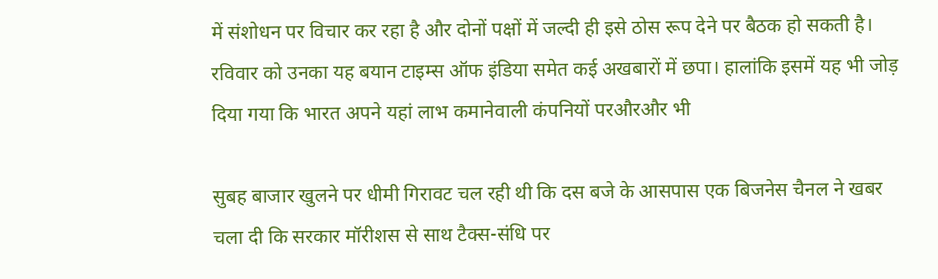में संशोधन पर विचार कर रहा है और दोनों पक्षों में जल्दी ही इसे ठोस रूप देने पर बैठक हो सकती है। रविवार को उनका यह बयान टाइम्स ऑफ इंडिया समेत कई अखबारों में छपा। हालांकि इसमें यह भी जोड़ दिया गया कि भारत अपने यहां लाभ कमानेवाली कंपनियों परऔरऔर भी

सुबह बाजार खुलने पर धीमी गिरावट चल रही थी कि दस बजे के आसपास एक बिजनेस चैनल ने खबर चला दी कि सरकार मॉरीशस से साथ टैक्स-संधि पर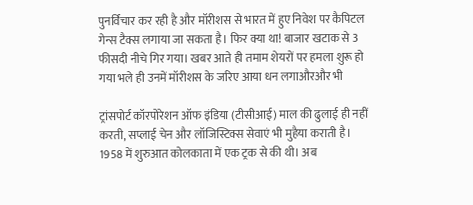पुनर्विचार कर रही है और मॉरीशस से भारत में हुए निवेश पर कैपिटल गेन्स टैक्स लगाया जा सकता है। फिर क्या था! बाजार खटाक से 3 फीसदी नीचे गिर गया। खबर आते ही तमाम शेयरों पर हमला शुरू हो गया भले ही उनमें मॉरीशस के जरिए आया धन लगाऔरऔर भी

ट्रांसपोर्ट कॉरपोरेशन ऑफ इंडिया (टीसीआई) माल की ढुलाई ही नहीं करती, सप्लाई चेन और लॉजिस्टिक्स सेवाएं भी मुहैया कराती है। 1958 में शुरुआत कोलकाता में एक ट्रक से की थी। अब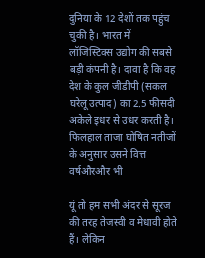दुनिया के 12 देशों तक पहुंच चुकी है। भारत में लॉजिस्टिक्स उद्योग की सबसे बड़ी कंपनी है। दावा है कि वह देश के कुल जीडीपी (सकल घरेलू उत्पाद) का 2.5 फीसदी अकेले इधर से उधर करती है। फिलहाल ताजा घोषित नतीजों के अनुसार उसने वित्त वर्षऔरऔर भी

यूं तो हम सभी अंदर से सूरज की तरह तेजस्वी व मेधावी होते हैं। लेकिन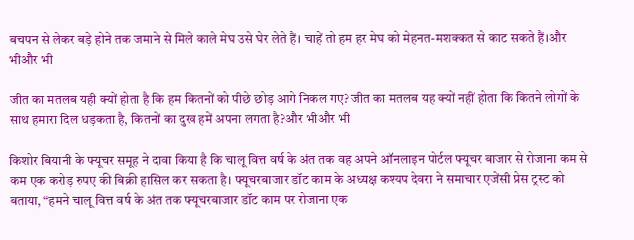बचपन से लेकर बड़े होने तक जमाने से मिले काले मेघ उसे घेर लेते हैं। चाहें तो हम हर मेघ को मेहनत-मशक्कत से काट सकते हैं।और भीऔर भी

जीत का मतलब यही क्यों होता है कि हम कितनों को पीछे छोड़ आगे निकल गए? जीत का मतलब यह क्यों नहीं होता कि कितने लोगों के साथ हमारा दिल धड़कता है, कितनों का दुख हमें अपना लगता है?और भीऔर भी

किशोर बियानी के फ्यूचर समूह ने दावा किया है कि चालू वित्त वर्ष के अंत तक वह अपने ऑनलाइन पोर्टल फ्यूचर बाजार से रोजाना कम से कम एक करोड़ रुपए की बिक्री हासिल कर सकता है। फ्यूचरबाजार डॉट काम के अध्यक्ष कश्यप देवरा ने समाचार एजेंसी प्रेस ट्रस्ट को बताया, “हमने चालू वित्त वर्ष के अंत तक फ्यूचरबाजार डॉट काम पर रोजाना एक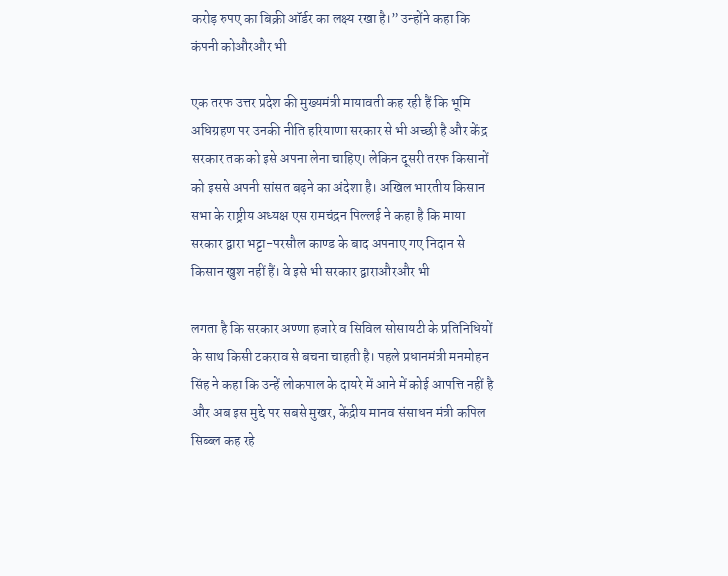करोड़ रुपए का बिक्री ऑर्डर का लक्ष्य रखा है।” उन्होंने कहा कि कंपनी कोऔरऔर भी

एक तरफ उत्तर प्रदेश की मुख्यमंत्री मायावती कह रही हैं कि भूमि अधिग्रहण पर उनकी नीति हरियाणा सरकार से भी अच्छी है और केंद्र सरकार तक को इसे अपना लेना चाहिए। लेकिन दूसरी तरफ किसानों को इससे अपनी सांसत बढ़ने का अंदेशा है। अखिल भारतीय किसान सभा के राष्ट्रीय अध्यक्ष एस रामचंद्रन पिल्लई ने कहा है कि माया सरकार द्वारा भट्टा-परसौल काण्ड के बाद अपनाए गए निदान से किसान खुश नहीं हैं। वे इसे भी सरकार द्वाराऔरऔर भी

लगता है कि सरकार अण्णा हजारे व सिविल सोसायटी के प्रतिनिधियों के साथ किसी टकराव से बचना चाहती है। पहले प्रधानमंत्री मनमोहन सिंह ने कहा कि उन्हें लोकपाल के दायरे में आने में कोई आपत्ति नहीं है और अब इस मुद्दे पर सबसे मुखर, केंद्रीय मानव संसाधन मंत्री कपिल सिब्ब्ल कह रहे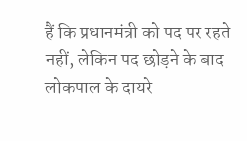हैं कि प्रधानमंत्री को पद पर रहते नहीं, लेकिन पद छोड़ने के बाद लोकपाल के दायरे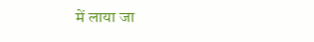में लाया जा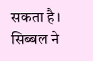सकता है। सिब्बल ने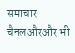समाचार चैनलऔरऔर भी